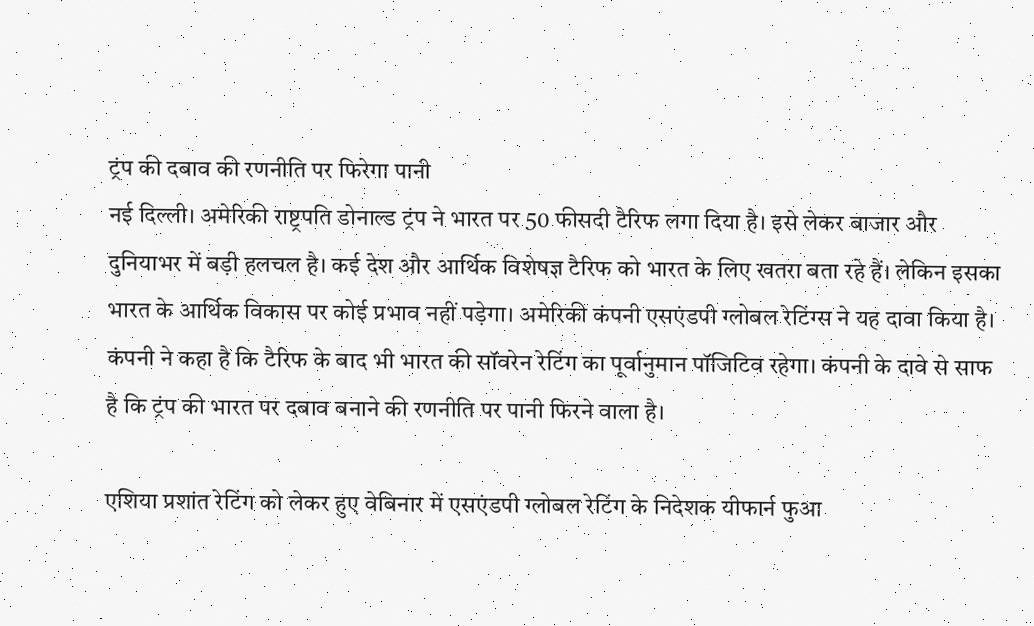ट्रंप की दबाव की रणनीति पर फिरेगा पानी
नई दिल्ली। अमेरिकी राष्ट्रपति डोनाल्ड ट्रंप ने भारत पर 50 फीसदी टैरिफ लगा दिया है। इसे लेकर बाजार और दुनियाभर में बड़ी हलचल है। कई देश और आर्थिक विशेषज्ञ टैरिफ को भारत के लिए खतरा बता रहे हैं। लेकिन इसका भारत के आर्थिक विकास पर कोई प्रभाव नहीं पड़ेगा। अमेरिकी कंपनी एसएंडपी ग्लोबल रेटिंग्स ने यह दावा किया है। कंपनी ने कहा है कि टैरिफ के बाद भी भारत की सॉवरेन रेटिंग का पूर्वानुमान पॉजिटिव रहेगा। कंपनी के दावे से साफ है कि ट्रंप की भारत पर दबाव बनाने की रणनीति पर पानी फिरने वाला है।

एशिया प्रशांत रेटिंग को लेकर हुए वेबिनार में एसएंडपी ग्लोबल रेटिंग के निदेशक यीफार्न फुआ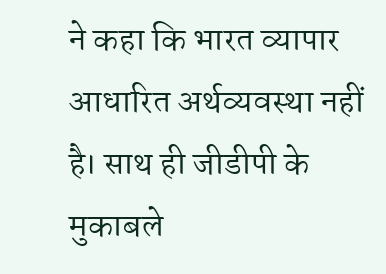ने कहा कि भारत व्यापार आधारित अर्थव्यवस्था नहीं है। साथ ही जीडीपी के मुकाबले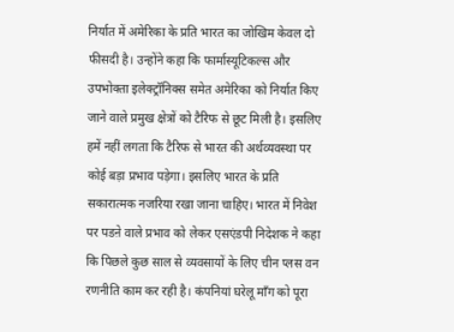निर्यात में अमेरिका के प्रति भारत का जोखिम केवल दो फीसदी है। उन्होंने कहा कि फार्मास्यूटिकल्स और उपभोक्ता इलेक्ट्रॉनिक्स समेत अमेरिका को निर्यात किए जाने वाले प्रमुख क्षेत्रों को टैरिफ से छूट मिली है। इसलिए हमें नहीं लगता कि टैरिफ से भारत की अर्थव्यवस्था पर कोई बड़ा प्रभाव पड़ेगा। इसलिए भारत के प्रति सकारात्मक नजरिया रखा जाना चाहिए। भारत में निवेश पर पडऩे वाले प्रभाव को लेकर एसएंडपी निदेशक ने कहा कि पिछले कुछ साल से व्यवसायों के लिए चीन प्लस वन रणनीति काम कर रही है। कंपनियां घरेलू माँग को पूरा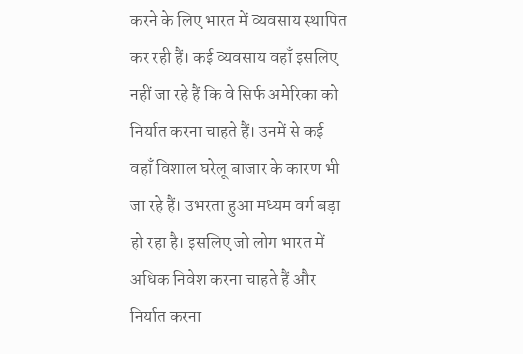करने के लिए भारत में व्यवसाय स्थापित कर रही हैं। कई व्यवसाय वहाँ इसलिए नहीं जा रहे हैं कि वे सिर्फ अमेरिका को निर्यात करना चाहते हैं। उनमें से कई वहाँ विशाल घरेलू बाजार के कारण भी जा रहे हैं। उभरता हुआ मध्यम वर्ग बड़ा हो रहा है। इसलिए जो लोग भारत में अधिक निवेश करना चाहते हैं और निर्यात करना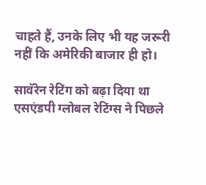चाहते हैं, उनके लिए भी यह जरूरी नहीं कि अमेरिकी बाजार ही हो।

सावॅरेन रेटिंग को बढ़ा दिया था
एसएंडपी ग्लोबल रेटिंग्स ने पिछले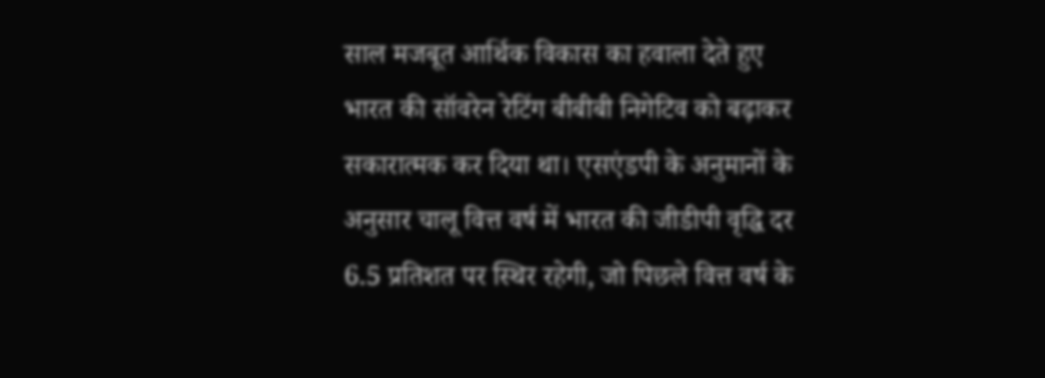साल मजबूत आर्थिक विकास का हवाला देते हुए भारत की सॉवरेन रेटिंग बीबीबी निगेटिव को बढ़ाकर सकारात्मक कर दिया था। एसएंडपी के अनुमानों के अनुसार चालू वित्त वर्ष में भारत की जीडीपी वृद्धि दर 6.5 प्रतिशत पर स्थिर रहेगी, जो पिछले वित्त वर्ष के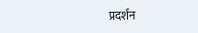प्रदर्शन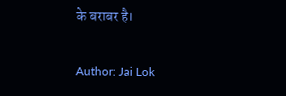के बराबर है।

Author: Jai Lok